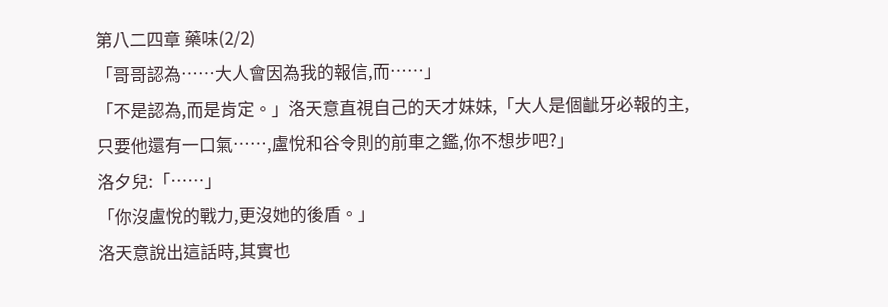第八二四章 藥味(2/2)
「哥哥認為……大人會因為我的報信,而……」
「不是認為,而是肯定。」洛天意直視自己的天才妹妹,「大人是個齜牙必報的主,只要他還有一口氣……,盧悅和谷令則的前車之鑑,你不想步吧?」
洛夕兒:「……」
「你沒盧悅的戰力,更沒她的後盾。」
洛天意說出這話時,其實也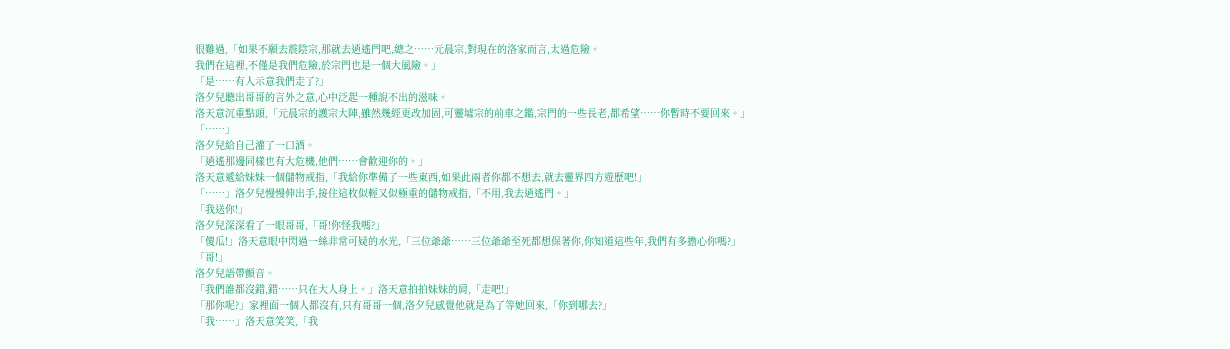很難過,「如果不願去震陰宗,那就去逍遙門吧,總之……元晨宗,對現在的洛家而言,太過危險。
我們在這裡,不僅是我們危險,於宗門也是一個大風險。」
「是……有人示意我們走了?」
洛夕兒聽出哥哥的言外之意,心中泛起一種說不出的滋味。
洛天意沉重點頭,「元晨宗的護宗大陣,雖然幾經更改加固,可靈墟宗的前車之鑑,宗門的一些長老,都希望……你暫時不要回來。」
「……」
洛夕兒給自己灌了一口酒。
「逍遙那邊同樣也有大危機,他們……會歡迎你的。」
洛天意遞給妹妹一個儲物戒指,「我給你準備了一些東西,如果此兩者你都不想去,就去靈界四方遊歷吧!」
「……」洛夕兒慢慢伸出手,接住這枚似輕又似極重的儲物戒指,「不用,我去逍遙門。」
「我送你!」
洛夕兒深深看了一眼哥哥,「哥!你怪我嗎?」
「傻瓜!」洛天意眼中閃過一絲非常可疑的水光,「三位爺爺……三位爺爺至死都想保著你,你知道這些年,我們有多擔心你嗎?」
「哥!」
洛夕兒語帶顫音。
「我們誰都沒錯,錯……只在大人身上。」洛天意拍拍妹妹的肩,「走吧!」
「那你呢?」家裡面一個人都沒有,只有哥哥一個,洛夕兒感覺他就是為了等她回來,「你到哪去?」
「我……」洛天意笑笑,「我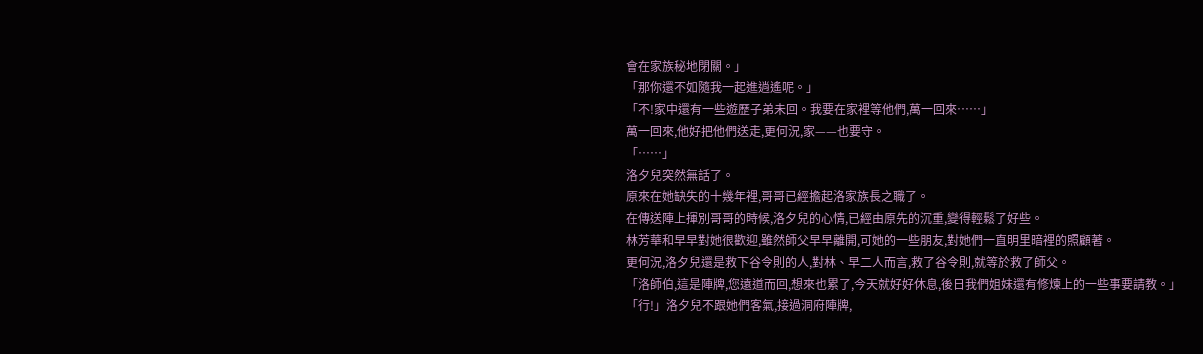會在家族秘地閉關。」
「那你還不如隨我一起進逍遙呢。」
「不!家中還有一些遊歷子弟未回。我要在家裡等他們,萬一回來……」
萬一回來,他好把他們送走,更何況,家——也要守。
「……」
洛夕兒突然無話了。
原來在她缺失的十幾年裡,哥哥已經擔起洛家族長之職了。
在傳送陣上揮別哥哥的時候,洛夕兒的心情,已經由原先的沉重,變得輕鬆了好些。
林芳華和早早對她很歡迎,雖然師父早早離開,可她的一些朋友,對她們一直明里暗裡的照顧著。
更何況,洛夕兒還是救下谷令則的人,對林、早二人而言,救了谷令則,就等於救了師父。
「洛師伯,這是陣牌,您遠道而回,想來也累了,今天就好好休息,後日我們姐妹還有修煉上的一些事要請教。」
「行!」洛夕兒不跟她們客氣,接過洞府陣牌,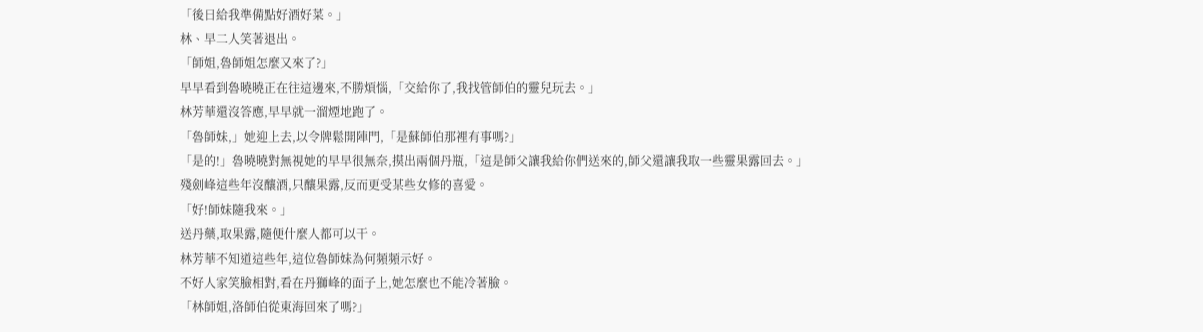「後日給我準備點好酒好菜。」
林、早二人笑著退出。
「師姐,魯師姐怎麼又來了?」
早早看到魯曉曉正在往這邊來,不勝煩惱,「交給你了,我找管師伯的靈兒玩去。」
林芳華還沒答應,早早就一溜煙地跑了。
「魯師妹,」她迎上去,以令牌鬆開陣門,「是蘇師伯那裡有事嗎?」
「是的!」魯曉曉對無視她的早早很無奈,摸出兩個丹瓶,「這是師父讓我給你們送來的,師父還讓我取一些靈果露回去。」
殘劍峰這些年沒釀酒,只釀果露,反而更受某些女修的喜愛。
「好!師妹隨我來。」
送丹藥,取果露,隨便什麼人都可以干。
林芳華不知道這些年,這位魯師妹為何頻頻示好。
不好人家笑臉相對,看在丹獅峰的面子上,她怎麼也不能冷著臉。
「林師姐,洛師伯從東海回來了嗎?」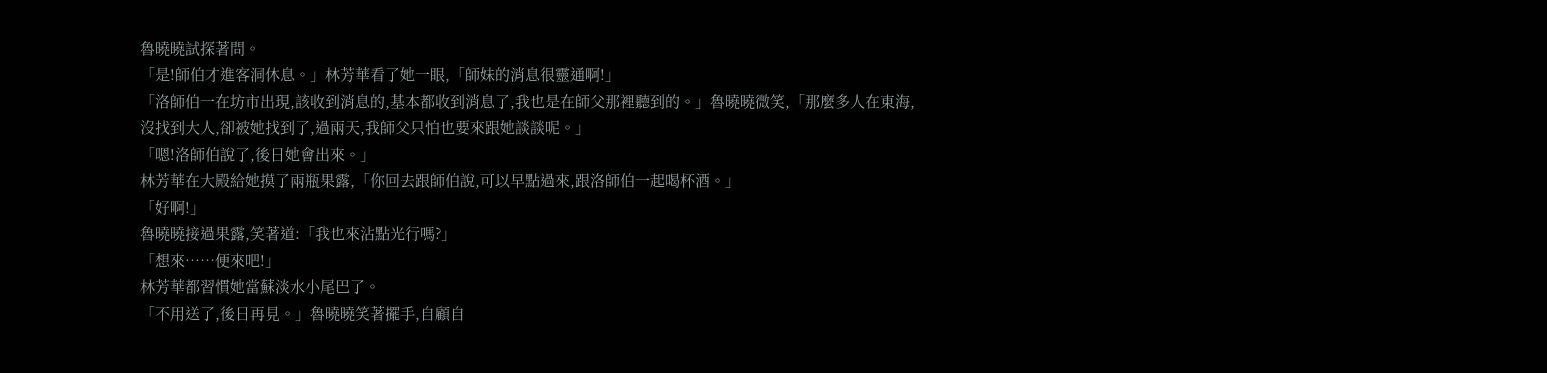魯曉曉試探著問。
「是!師伯才進客洞休息。」林芳華看了她一眼,「師妹的消息很靈通啊!」
「洛師伯一在坊市出現,該收到消息的,基本都收到消息了,我也是在師父那裡聽到的。」魯曉曉微笑,「那麼多人在東海,沒找到大人,卻被她找到了,過兩天,我師父只怕也要來跟她談談呢。」
「嗯!洛師伯說了,後日她會出來。」
林芳華在大殿給她摸了兩瓶果露,「你回去跟師伯說,可以早點過來,跟洛師伯一起喝杯酒。」
「好啊!」
魯曉曉接過果露,笑著道:「我也來沾點光行嗎?」
「想來……便來吧!」
林芳華都習慣她當蘇淡水小尾巴了。
「不用送了,後日再見。」魯曉曉笑著擺手,自顧自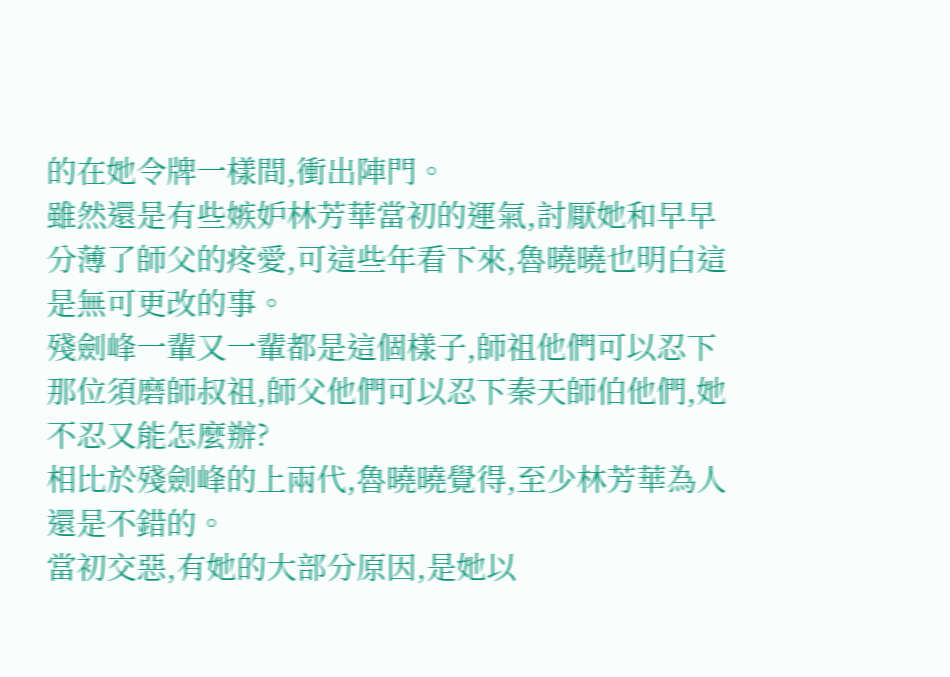的在她令牌一樣間,衝出陣門。
雖然還是有些嫉妒林芳華當初的運氣,討厭她和早早分薄了師父的疼愛,可這些年看下來,魯曉曉也明白這是無可更改的事。
殘劍峰一輩又一輩都是這個樣子,師祖他們可以忍下那位須磨師叔祖,師父他們可以忍下秦天師伯他們,她不忍又能怎麼辦?
相比於殘劍峰的上兩代,魯曉曉覺得,至少林芳華為人還是不錯的。
當初交惡,有她的大部分原因,是她以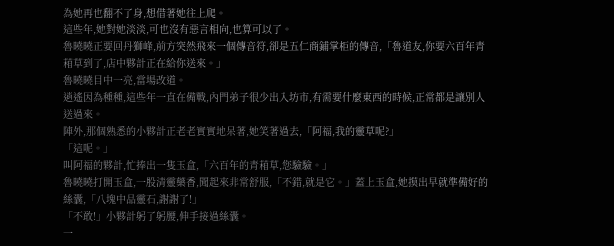為她再也翻不了身,想借著她往上爬。
這些年,她對她淡淡,可也沒有惡言相向,也算可以了。
魯曉曉正要回丹獅峰,前方突然飛來一個傳音符,卻是五仁商鋪掌柜的傳音,「魯道友,你要六百年青葙草到了,店中夥計正在給你送來。」
魯曉曉目中一亮,當場改道。
逍遙因為種種,這些年一直在備戰,內門弟子很少出入坊市,有需要什麼東西的時候,正常都是讓別人送過來。
陣外,那個熟悉的小夥計正老老實實地呆著,她笑著過去,「阿福,我的靈草呢?」
「這呢。」
叫阿福的夥計,忙捧出一隻玉盒,「六百年的青葙草,您驗驗。」
魯曉曉打開玉盒,一股清靈藥香,聞起來非常舒服,「不錯,就是它。」蓋上玉盒,她摸出早就準備好的絲囊,「八塊中品靈石,謝謝了!」
「不敢!」小夥計躬了躬腰,伸手接過絲囊。
一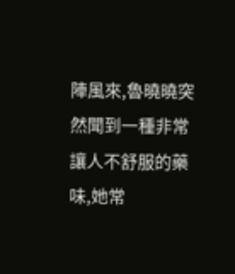陣風來,魯曉曉突然聞到一種非常讓人不舒服的藥味,她常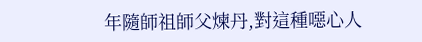年隨師祖師父煉丹,對這種噁心人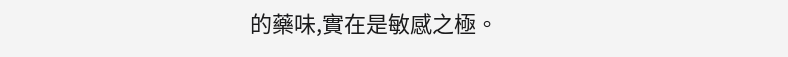的藥味,實在是敏感之極。